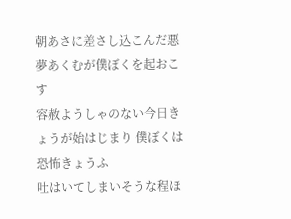朝あさに差さし込こんだ悪夢あくむが僕ぼくを起おこす
容赦ようしゃのない今日きょうが始はじまり 僕ぼくは恐怖きょうふ
吐はいてしまいそうな程ほ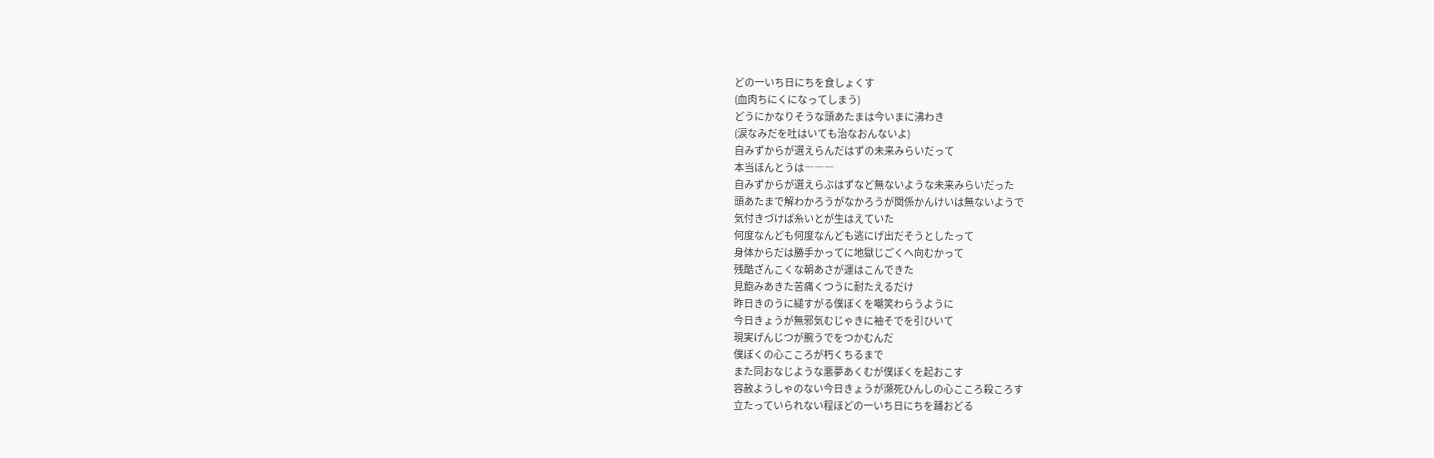どの一いち日にちを食しょくす
(血肉ちにくになってしまう)
どうにかなりそうな頭あたまは今いまに沸わき
(涙なみだを吐はいても治なおんないよ)
自みずからが選えらんだはずの未来みらいだって
本当ほんとうは―――
自みずからが選えらぶはずなど無ないような未来みらいだった
頭あたまで解わかろうがなかろうが関係かんけいは無ないようで
気付きづけば糸いとが生はえていた
何度なんども何度なんども逃にげ出だそうとしたって
身体からだは勝手かってに地獄じごくへ向むかって
残酷ざんこくな朝あさが運はこんできた
見飽みあきた苦痛くつうに耐たえるだけ
昨日きのうに縋すがる僕ぼくを嘲笑わらうように
今日きょうが無邪気むじゃきに袖そでを引ひいて
現実げんじつが腕うでをつかむんだ
僕ぼくの心こころが朽くちるまで
また同おなじような悪夢あくむが僕ぼくを起おこす
容赦ようしゃのない今日きょうが瀕死ひんしの心こころ殺ころす
立たっていられない程ほどの一いち日にちを踊おどる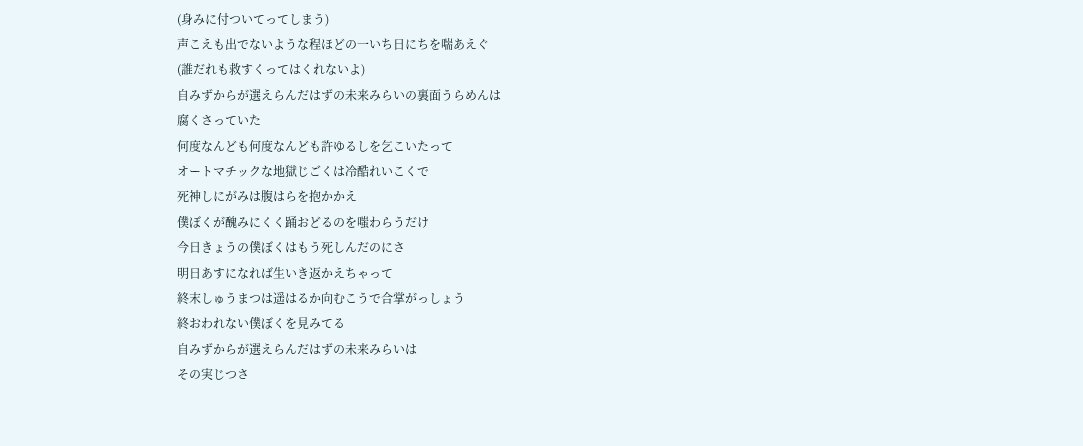(身みに付ついてってしまう)
声こえも出でないような程ほどの一いち日にちを喘あえぐ
(誰だれも救すくってはくれないよ)
自みずからが選えらんだはずの未来みらいの裏面うらめんは
腐くさっていた
何度なんども何度なんども許ゆるしを乞こいたって
オートマチックな地獄じごくは冷酷れいこくで
死神しにがみは腹はらを抱かかえ
僕ぼくが醜みにくく踊おどるのを嗤わらうだけ
今日きょうの僕ぼくはもう死しんだのにさ
明日あすになれば生いき返かえちゃって
終末しゅうまつは遥はるか向むこうで合掌がっしょう
終おわれない僕ぼくを見みてる
自みずからが選えらんだはずの未来みらいは
その実じつさ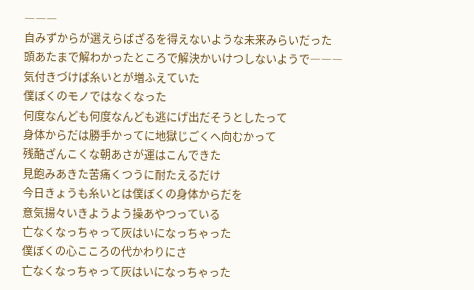―――
自みずからが選えらばざるを得えないような未来みらいだった
頭あたまで解わかったところで解決かいけつしないようで―――
気付きづけば糸いとが増ふえていた
僕ぼくのモノではなくなった
何度なんども何度なんども逃にげ出だそうとしたって
身体からだは勝手かってに地獄じごくへ向むかって
残酷ざんこくな朝あさが運はこんできた
見飽みあきた苦痛くつうに耐たえるだけ
今日きょうも糸いとは僕ぼくの身体からだを
意気揚々いきようよう操あやつっている
亡なくなっちゃって灰はいになっちゃった
僕ぼくの心こころの代かわりにさ
亡なくなっちゃって灰はいになっちゃった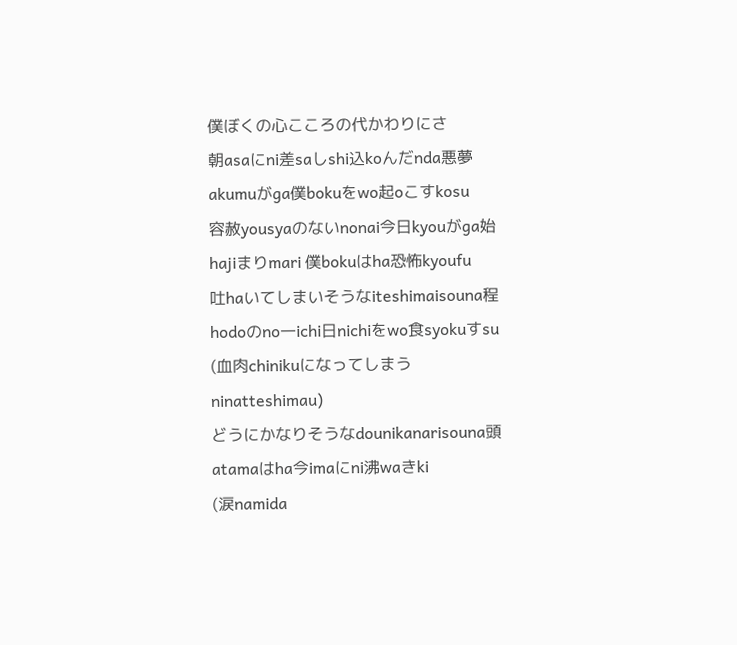僕ぼくの心こころの代かわりにさ
朝asaにni差saしshi込koんだnda悪夢akumuがga僕bokuをwo起oこすkosu
容赦yousyaのないnonai今日kyouがga始hajiまりmari 僕bokuはha恐怖kyoufu
吐haいてしまいそうなiteshimaisouna程hodoのno一ichi日nichiをwo食syokuすsu
(血肉chinikuになってしまうninatteshimau)
どうにかなりそうなdounikanarisouna頭atamaはha今imaにni沸waきki
(涙namida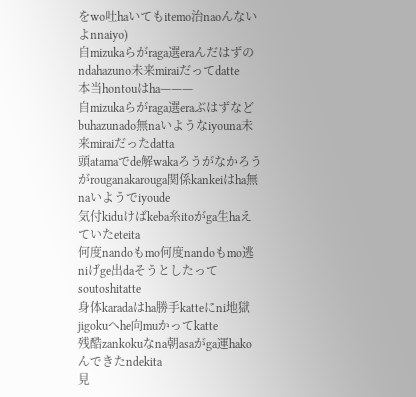をwo吐haいてもitemo治naoんないよnnaiyo)
自mizukaらがraga選eraんだはずのndahazuno未来miraiだってdatte
本当hontouはha―――
自mizukaらがraga選eraぶはずなどbuhazunado無naいようなiyouna未来miraiだったdatta
頭atamaでde解wakaろうがなかろうがrouganakarouga関係kankeiはha無naいようでiyoude
気付kiduけばkeba糸itoがga生haえていたeteita
何度nandoもmo何度nandoもmo逃niげge出daそうとしたってsoutoshitatte
身体karadaはha勝手katteにni地獄jigokuへhe向muかってkatte
残酷zankokuなna朝asaがga運hakoんできたndekita
見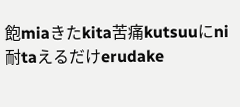飽miaきたkita苦痛kutsuuにni耐taえるだけerudake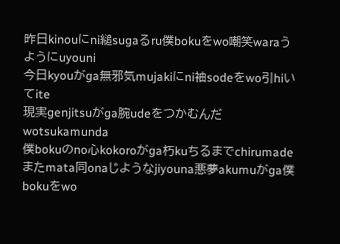昨日kinouにni縋sugaるru僕bokuをwo嘲笑waraうようにuyouni
今日kyouがga無邪気mujakiにni袖sodeをwo引hiいてite
現実genjitsuがga腕udeをつかむんだwotsukamunda
僕bokuのno心kokoroがga朽kuちるまでchirumade
またmata同onaじようなjiyouna悪夢akumuがga僕bokuをwo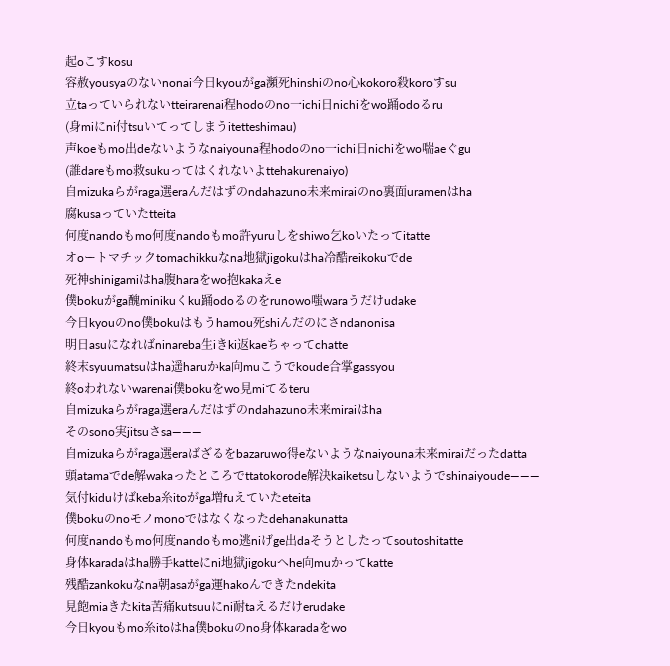起oこすkosu
容赦yousyaのないnonai今日kyouがga瀕死hinshiのno心kokoro殺koroすsu
立taっていられないtteirarenai程hodoのno一ichi日nichiをwo踊odoるru
(身miにni付tsuいてってしまうitetteshimau)
声koeもmo出deないようなnaiyouna程hodoのno一ichi日nichiをwo喘aeぐgu
(誰dareもmo救sukuってはくれないよttehakurenaiyo)
自mizukaらがraga選eraんだはずのndahazuno未来miraiのno裏面uramenはha
腐kusaっていたtteita
何度nandoもmo何度nandoもmo許yuruしをshiwo乞koいたってitatte
オoートマチックtomachikkuなna地獄jigokuはha冷酷reikokuでde
死神shinigamiはha腹haraをwo抱kakaえe
僕bokuがga醜minikuくku踊odoるのをrunowo嗤waraうだけudake
今日kyouのno僕bokuはもうhamou死shiんだのにさndanonisa
明日asuになればninareba生iきki返kaeちゃってchatte
終末syuumatsuはha遥haruかka向muこうでkoude合掌gassyou
終oわれないwarenai僕bokuをwo見miてるteru
自mizukaらがraga選eraんだはずのndahazuno未来miraiはha
そのsono実jitsuさsa―――
自mizukaらがraga選eraばざるをbazaruwo得eないようなnaiyouna未来miraiだったdatta
頭atamaでde解wakaったところでttatokorode解決kaiketsuしないようでshinaiyoude―――
気付kiduけばkeba糸itoがga増fuえていたeteita
僕bokuのnoモノmonoではなくなったdehanakunatta
何度nandoもmo何度nandoもmo逃niげge出daそうとしたってsoutoshitatte
身体karadaはha勝手katteにni地獄jigokuへhe向muかってkatte
残酷zankokuなna朝asaがga運hakoんできたndekita
見飽miaきたkita苦痛kutsuuにni耐taえるだけerudake
今日kyouもmo糸itoはha僕bokuのno身体karadaをwo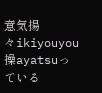意気揚々ikiyouyou操ayatsuっている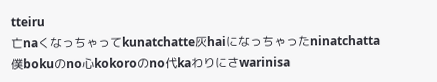tteiru
亡naくなっちゃってkunatchatte灰haiになっちゃったninatchatta
僕bokuのno心kokoroのno代kaわりにさwarinisa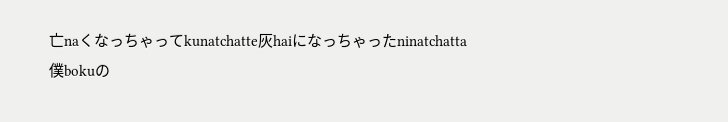亡naくなっちゃってkunatchatte灰haiになっちゃったninatchatta
僕bokuの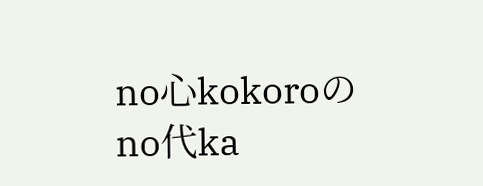no心kokoroのno代ka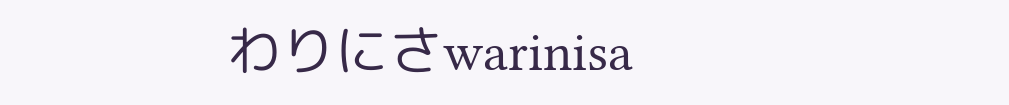わりにさwarinisa